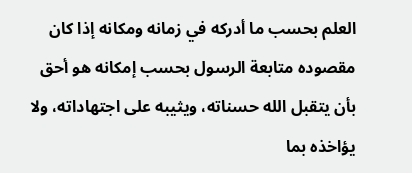العلم بحسب ما أدركه في زمانه ومكانه إذا كان مقصوده متابعة الرسول بحسب إمكانه هو أحق بأن يتقبل الله حسناته، ويثيبه على اجتهاداته، ولا يؤاخذه بما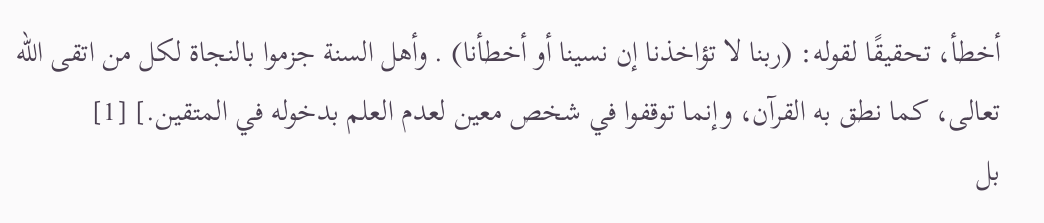أخطأ، تحقيقًا لقوله: (ربنا لا تؤاخذنا إن نسينا أو أخطأنا) . وأهل السنة جزموا بالنجاة لكل من اتقى الله تعالى، كما نطق به القرآن، وإنما توقفوا في شخص معين لعدم العلم بدخوله في المتقين.] [1]
بل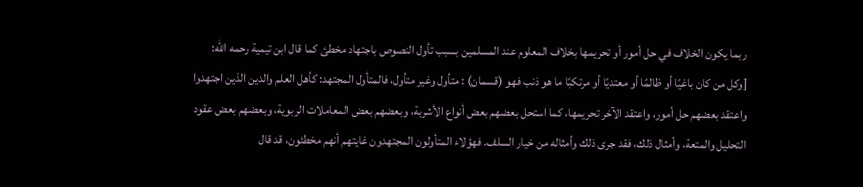ربما يكون الخلاف في حل أمور أو تحريمها بخلاف المعلوم عند المسلمين بسبب تأول النصوص باجتهاد مخطئ كما قال ابن تيمية رحمه الله:
[وكل من كان باغيًا أو ظالمًا أو معتديًا أو مرتكبًا ما هو ذنب فهو (قسمان) : متأول وغير متأول، فالمتأول المجتهد: كأهل العلم والدين الذين اجتهدوا واعتقد بعضهم حل أمور، واعتقد الآخر تحريمها، كما استحل بعضهم بعض أنواع الأشربة، وبعضهم بعض المعاملات الربوية، وبعضهم بعض عقود التحليل والمتعة، وأمثال ذلك، فقد جرى ذلك وأمثاله من خيار السلف. فهؤلاء المتأولون المجتهدون غايتهم أنهم مخطئون، قد قال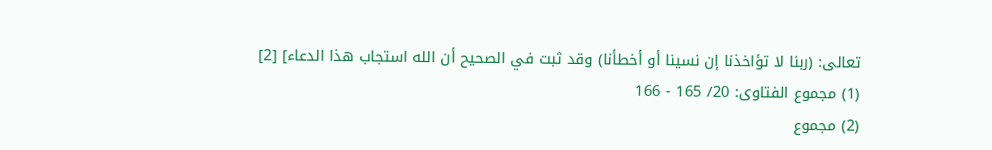تعالى: (ربنا لا تؤاخذنا إن نسينا أو أخطأنا) وقد ثبت في الصحيح أن الله استجاب هذا الدعاء] [2]
(1) مجموع الفتاوى: 20/ 165 - 166
(2) مجموع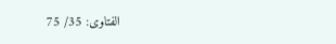الفتاوى: 35/ 75